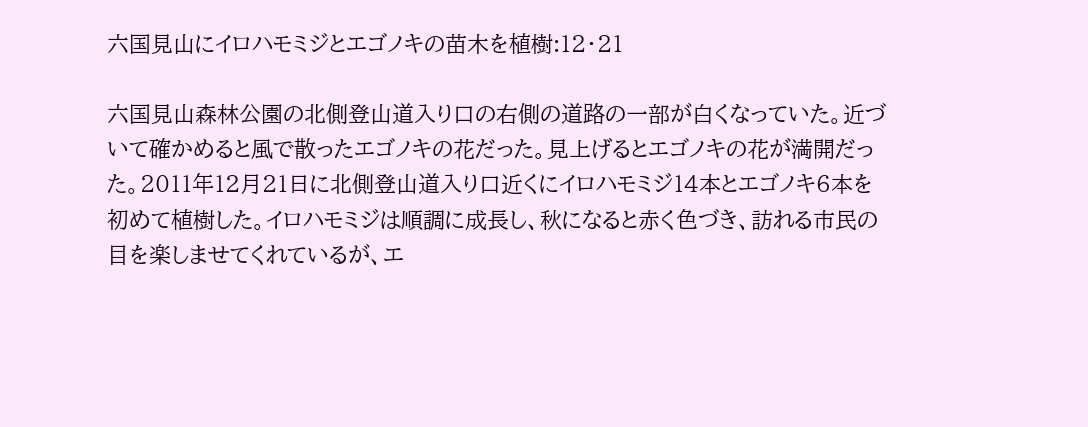六国見山にイロハモミジとエゴノキの苗木を植樹:12・21

六国見山森林公園の北側登山道入り口の右側の道路の一部が白くなっていた。近づいて確かめると風で散ったエゴノキの花だった。見上げるとエゴノキの花が満開だった。2011年12月21日に北側登山道入り口近くにイロハモミジ14本とエゴノキ6本を初めて植樹した。イロハモミジは順調に成長し、秋になると赤く色づき、訪れる市民の目を楽しませてくれているが、エ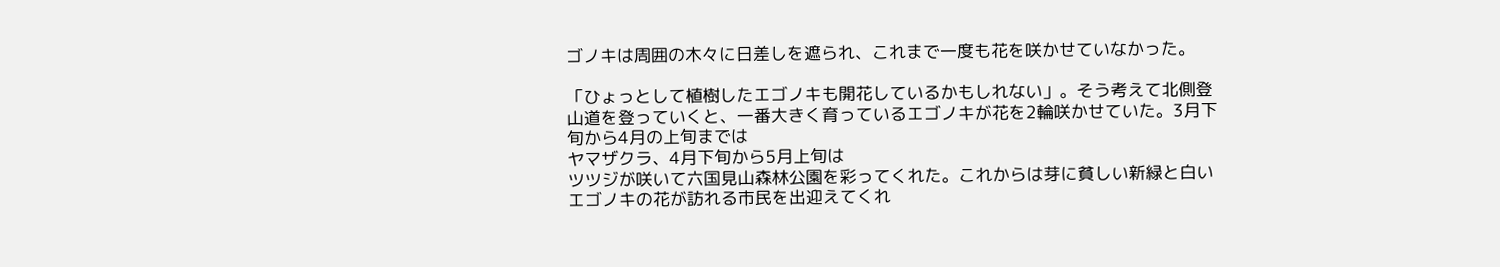ゴノキは周囲の木々に日差しを遮られ、これまで一度も花を咲かせていなかった。

「ひょっとして植樹したエゴノキも開花しているかもしれない」。そう考えて北側登山道を登っていくと、一番大きく育っているエゴノキが花を2輪咲かせていた。3月下旬から4月の上旬までは
ヤマザクラ、4月下旬から5月上旬は
ツツジが咲いて六国見山森林公園を彩ってくれた。これからは芽に貧しい新緑と白いエゴノキの花が訪れる市民を出迎えてくれ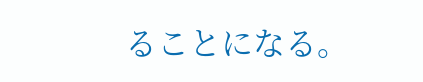ることになる。